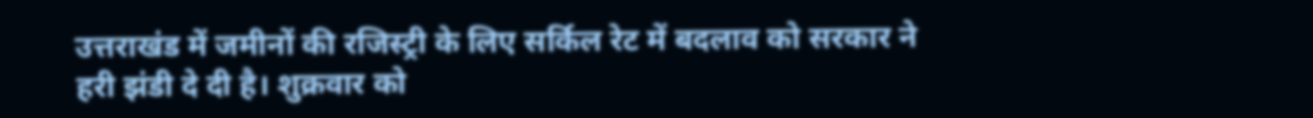उत्तराखंड में जमीनों की रजिस्ट्री के लिए सर्किल रेट में बदलाव को सरकार ने हरी झंडी दे दी है। शुक्रवार को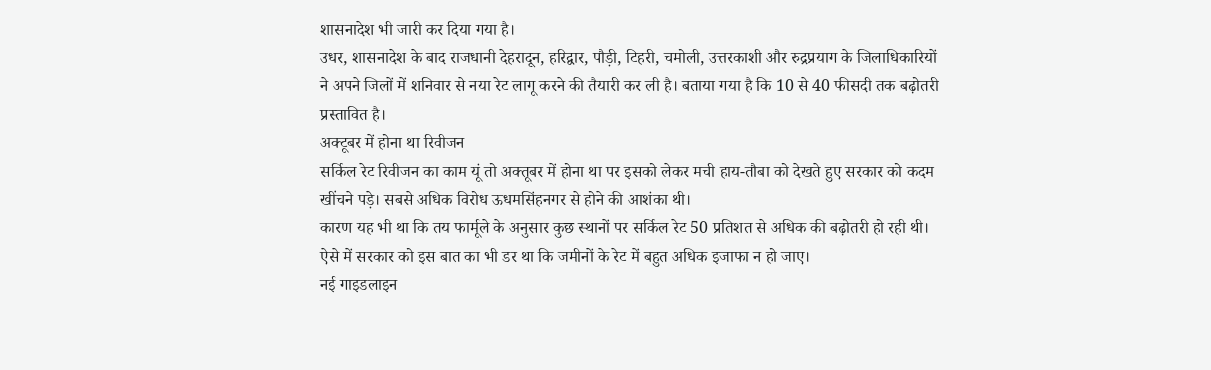शासनादेश भी जारी कर दिया गया है।
उधर, शासनादेश के बाद राजधानी देहरादून, हरिद्वार, पौड़ी, टिहरी, चमोली, उत्तरकाशी और रुद्रप्रयाग के जिलाधिकारियों ने अपने जिलों में शनिवार से नया रेट लागू करने की तैयारी कर ली है। बताया गया है कि 10 से 40 फीसदी तक बढ़ोतरी प्रस्तावित है।
अक्टूबर में होना था रिवीजन
सर्किल रेट रिवीजन का काम यूं तो अक्तूबर में होना था पर इसको लेकर मची हाय-तौबा को देखते हुए सरकार को कदम खींचने पड़े। सबसे अधिक विरोध ऊधमसिंहनगर से होने की आशंका थी।
कारण यह भी था कि तय फार्मूले के अनुसार कुछ स्थानों पर सर्किल रेट 50 प्रतिशत से अधिक की बढ़ोतरी हो रही थी। ऐसे में सरकार को इस बात का भी डर था कि जमीनों के रेट में बहुत अधिक इजाफा न हो जाए।
नई गाइडलाइन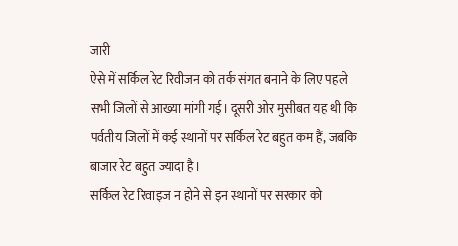जारी
ऐसे में सर्किल रेट रिवीजन को तर्क संगत बनाने के लिए पहले सभी जिलों से आख्या मांगी गई। दूसरी ओर मुसीबत यह थी कि पर्वतीय जिलों में कई स्थानों पर सर्किल रेट बहुत कम हैं, जबकि बाजार रेट बहुत ज्यादा है।
सर्किल रेट रिवाइज न होने से इन स्थानों पर सरकार को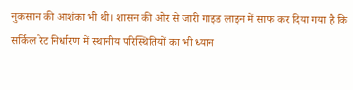नुकसान की आशंका भी थी। शासन की ओर से जारी गाइड लाइन में साफ कर दिया गया है कि सर्किल रेट निर्धारण में स्थानीय परिस्थितियों का भी ध्यान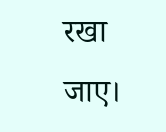रखा जाए।